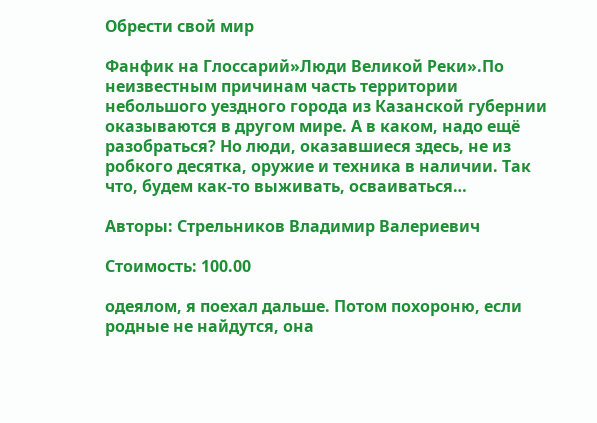Обрести свой мир

Фанфик на Глоссарий»Люди Великой Реки».По неизвестным причинам часть территории небольшого уездного города из Казанской губернии оказываются в другом мире. А в каком, надо ещё разобраться? Но люди, оказавшиеся здесь, не из робкого десятка, оружие и техника в наличии. Так что, будем как-то выживать, осваиваться…

Авторы: Стрельников Владимир Валериевич

Стоимость: 100.00

одеялом, я поехал дальше. Потом похороню, если родные не найдутся, она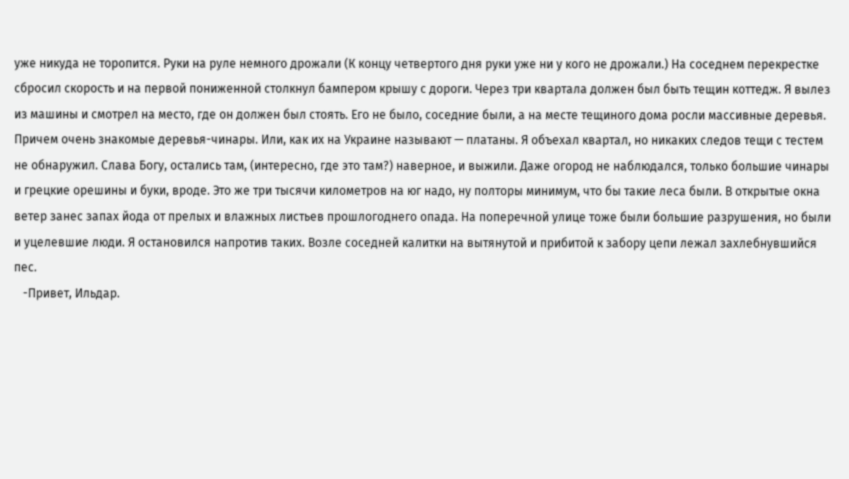уже никуда не торопится. Руки на руле немного дрожали (К концу четвертого дня руки уже ни у кого не дрожали.) На соседнем перекрестке сбросил скорость и на первой пониженной столкнул бампером крышу с дороги. Через три квартала должен был быть тещин коттедж. Я вылез из машины и смотрел на место, где он должен был стоять. Его не было, соседние были, а на месте тещиного дома росли массивные деревья. Причем очень знакомые деревья-чинары. Или, как их на Украине называют — платаны. Я объехал квартал, но никаких следов тещи с тестем не обнаружил. Слава Богу, остались там, (интересно, где это там?) наверное, и выжили. Даже огород не наблюдался, только большие чинары и грецкие орешины и буки, вроде. Это же три тысячи километров на юг надо, ну полторы минимум, что бы такие леса были. В открытые окна ветер занес запах йода от прелых и влажных листьев прошлогоднего опада. На поперечной улице тоже были большие разрушения, но были и уцелевшие люди. Я остановился напротив таких. Возле соседней калитки на вытянутой и прибитой к забору цепи лежал захлебнувшийся пес.
   -Привет, Ильдар.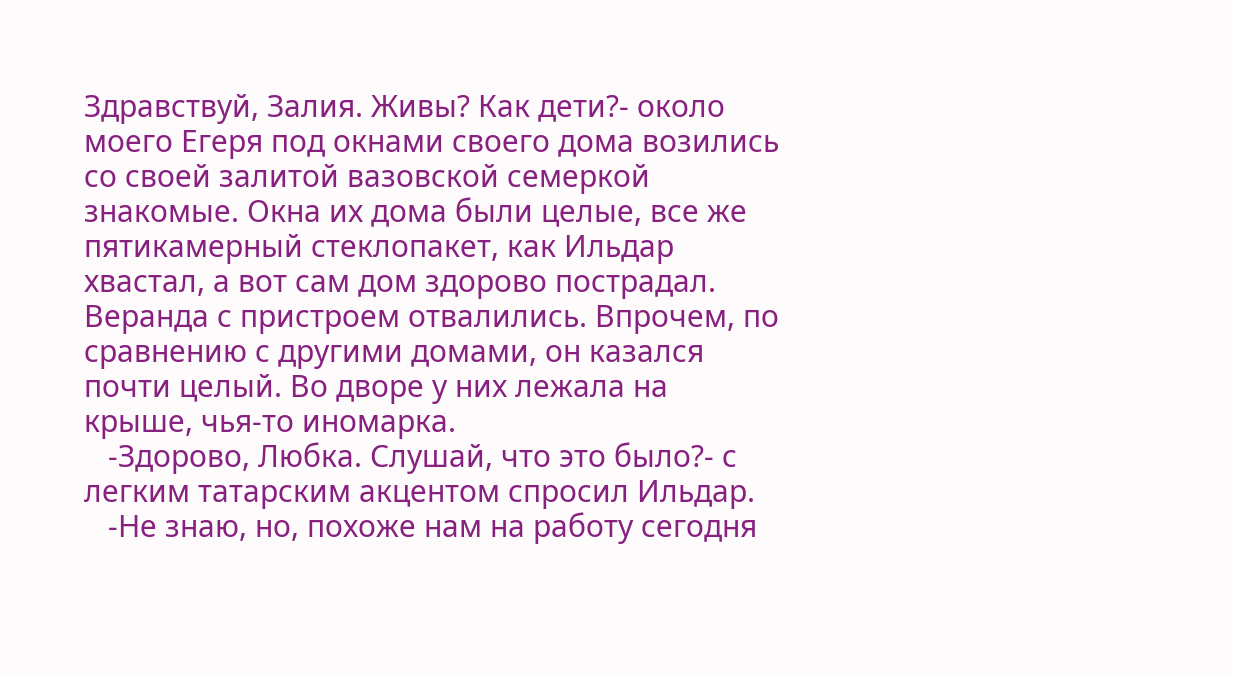Здравствуй, Залия. Живы? Как дети?- около моего Егеря под окнами своего дома возились со своей залитой вазовской семеркой знакомые. Окна их дома были целые, все же пятикамерный стеклопакет, как Ильдар хвастал, а вот сам дом здорово пострадал. Веранда с пристроем отвалились. Впрочем, по сравнению с другими домами, он казался почти целый. Во дворе у них лежала на крыше, чья-то иномарка.
   -Здорово, Любка. Слушай, что это было?- с легким татарским акцентом спросил Ильдар.
   -Не знаю, но, похоже нам на работу сегодня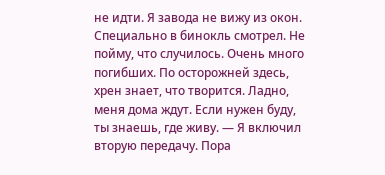не идти. Я завода не вижу из окон. Специально в бинокль смотрел. Не пойму, что случилось. Очень много погибших. По осторожней здесь, хрен знает, что творится. Ладно, меня дома ждут. Если нужен буду, ты знаешь, где живу. — Я включил вторую передачу. Пора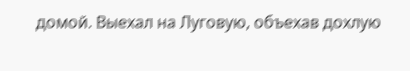домой. Выехал на Луговую, объехав дохлую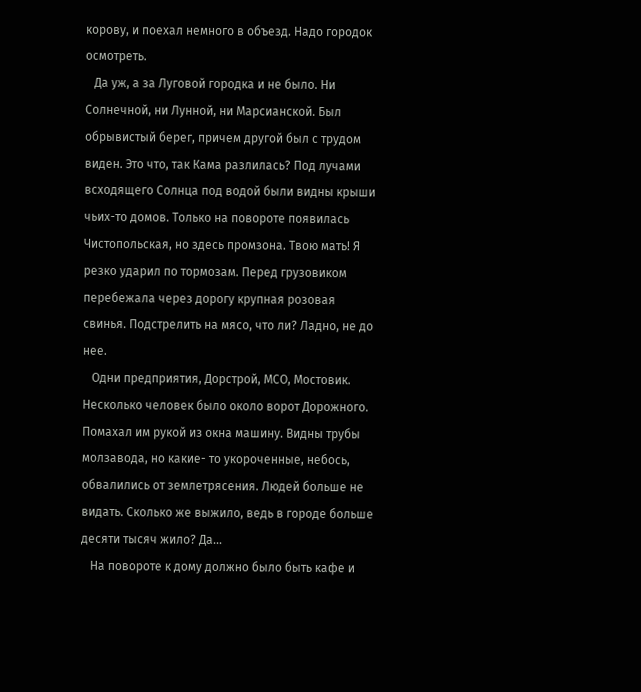корову, и поехал немного в объезд. Надо городок осмотреть.
   Да уж, а за Луговой городка и не было. Ни Солнечной, ни Лунной, ни Марсианской. Был обрывистый берег, причем другой был с трудом виден. Это что, так Кама разлилась? Под лучами всходящего Солнца под водой были видны крыши чьих-то домов. Только на повороте появилась Чистопольская, но здесь промзона. Твою мать! Я резко ударил по тормозам. Перед грузовиком перебежала через дорогу крупная розовая свинья. Подстрелить на мясо, что ли? Ладно, не до нее.
   Одни предприятия, Дорстрой, МСО, Мостовик. Несколько человек было около ворот Дорожного. Помахал им рукой из окна машину. Видны трубы молзавода, но какие- то укороченные, небось, обвалились от землетрясения. Людей больше не видать. Сколько же выжило, ведь в городе больше десяти тысяч жило? Да…
   На повороте к дому должно было быть кафе и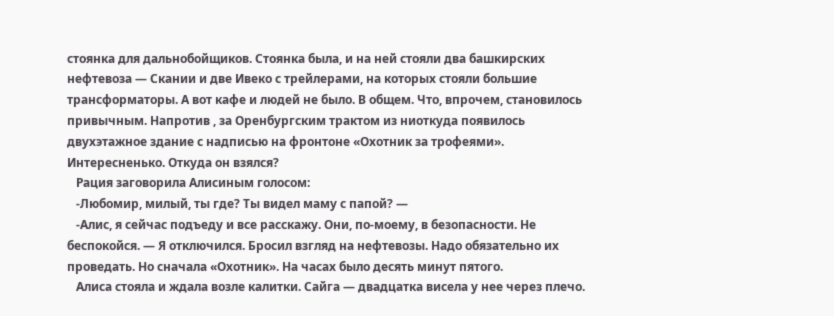стоянка для дальнобойщиков. Стоянка была, и на ней стояли два башкирских нефтевоза — Скании и две Ивеко с трейлерами, на которых стояли большие трансформаторы. А вот кафе и людей не было. В общем. Что, впрочем, становилось привычным. Напротив , за Оренбургским трактом из ниоткуда появилось двухэтажное здание с надписью на фронтоне «Охотник за трофеями». Интересненько. Откуда он взялся?
   Рация заговорила Алисиным голосом:
   -Любомир, милый, ты где? Ты видел маму с папой? —
   -Алис, я сейчас подъеду и все расскажу. Они, по-моему, в безопасности. Не беспокойся. — Я отключился. Бросил взгляд на нефтевозы. Надо обязательно их проведать. Но сначала «Охотник». На часах было десять минут пятого.
   Алиса стояла и ждала возле калитки. Сайга — двадцатка висела у нее через плечо.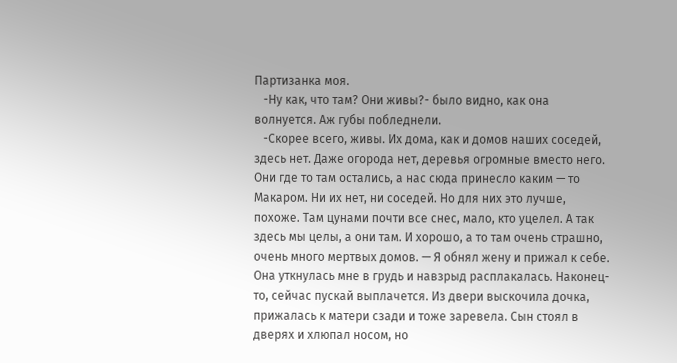Партизанка моя.
   -Ну как, что там? Они живы?- было видно, как она волнуется. Аж губы побледнели.
   -Скорее всего, живы. Их дома, как и домов наших соседей, здесь нет. Даже огорода нет, деревья огромные вместо него. Они где то там остались, а нас сюда принесло каким — то Макаром. Ни их нет, ни соседей. Но для них это лучше, похоже. Там цунами почти все снес, мало, кто уцелел. А так здесь мы целы, а они там. И хорошо, а то там очень страшно, очень много мертвых домов. — Я обнял жену и прижал к себе. Она уткнулась мне в грудь и навзрыд расплакалась. Наконец-то, сейчас пускай выплачется. Из двери выскочила дочка, прижалась к матери сзади и тоже заревела. Сын стоял в дверях и хлюпал носом, но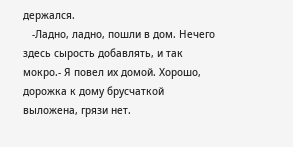держался.
   -Ладно, ладно, пошли в дом. Нечего здесь сырость добавлять, и так мокро.- Я повел их домой. Хорошо, дорожка к дому брусчаткой выложена, грязи нет.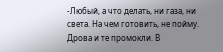-Любый, а что делать, ни газа, ни света. На чем готовить, не пойму. Дрова и те промокли. В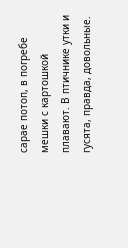сарае потоп, в погребе мешки с картошкой плавают. В птичнике утки и гусята, правда, довольные.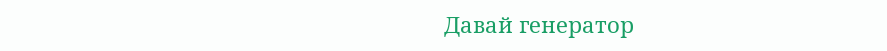Давай генератор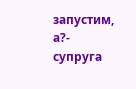запустим, а?- супруга